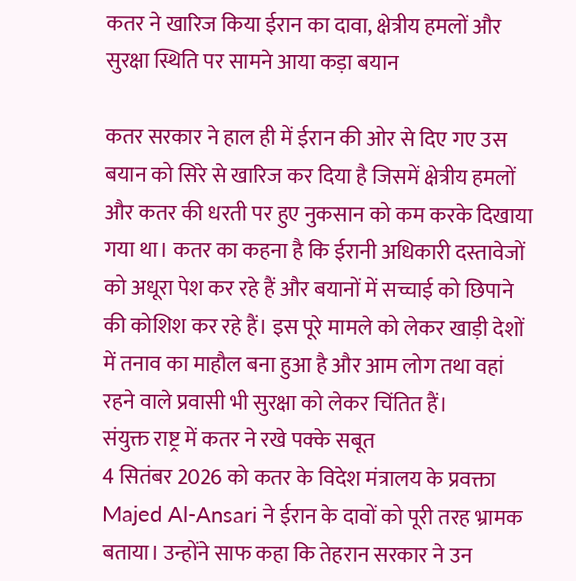कतर ने खारिज किया ईरान का दावा, क्षेत्रीय हमलों और सुरक्षा स्थिति पर सामने आया कड़ा बयान

कतर सरकार ने हाल ही में ईरान की ओर से दिए गए उस बयान को सिरे से खारिज कर दिया है जिसमें क्षेत्रीय हमलों और कतर की धरती पर हुए नुकसान को कम करके दिखाया गया था। कतर का कहना है कि ईरानी अधिकारी दस्तावेजों को अधूरा पेश कर रहे हैं और बयानों में सच्चाई को छिपाने की कोशिश कर रहे हैं। इस पूरे मामले को लेकर खाड़ी देशों में तनाव का माहौल बना हुआ है और आम लोग तथा वहां रहने वाले प्रवासी भी सुरक्षा को लेकर चिंतित हैं।
संयुक्त राष्ट्र में कतर ने रखे पक्के सबूत
4 सितंबर 2026 को कतर के विदेश मंत्रालय के प्रवक्ता Majed Al-Ansari ने ईरान के दावों को पूरी तरह भ्रामक बताया। उन्होंने साफ कहा कि तेहरान सरकार ने उन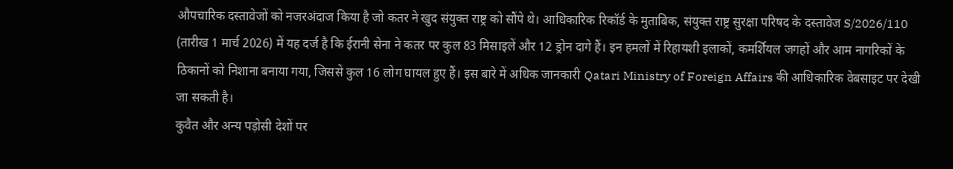औपचारिक दस्तावेजों को नजरअंदाज किया है जो कतर ने खुद संयुक्त राष्ट्र को सौंपे थे। आधिकारिक रिकॉर्ड के मुताबिक, संयुक्त राष्ट्र सुरक्षा परिषद के दस्तावेज S/2026/110 (तारीख 1 मार्च 2026) में यह दर्ज है कि ईरानी सेना ने कतर पर कुल 83 मिसाइलें और 12 ड्रोन दागे हैं। इन हमलों में रिहायशी इलाकों, कमर्शियल जगहों और आम नागरिकों के ठिकानों को निशाना बनाया गया, जिससे कुल 16 लोग घायल हुए हैं। इस बारे में अधिक जानकारी Qatari Ministry of Foreign Affairs की आधिकारिक वेबसाइट पर देखी जा सकती है।
कुवैत और अन्य पड़ोसी देशों पर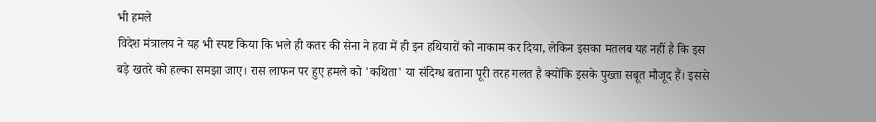भी हमले
विदेश मंत्रालय ने यह भी स्पष्ट किया कि भले ही कतर की सेना ने हवा में ही इन हथियारों को नाकाम कर दिया, लेकिन इसका मतलब यह नहीं है कि इस बड़े खतरे को हल्का समझा जाए। रास लाफन पर हुए हमले को 'कथिता' या संदिग्ध बताना पूरी तरह गलत है क्योंकि इसके पुख्ता सबूत मौजूद हैं। इससे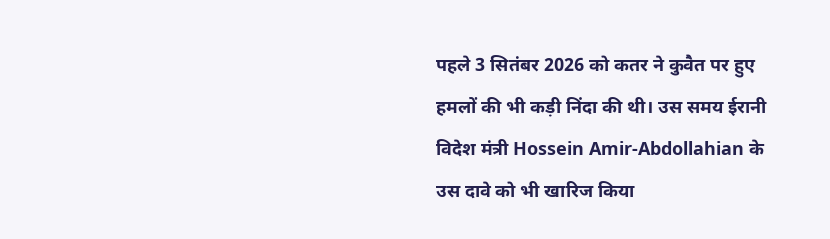पहले 3 सितंबर 2026 को कतर ने कुवैत पर हुए हमलों की भी कड़ी निंदा की थी। उस समय ईरानी विदेश मंत्री Hossein Amir-Abdollahian के उस दावे को भी खारिज किया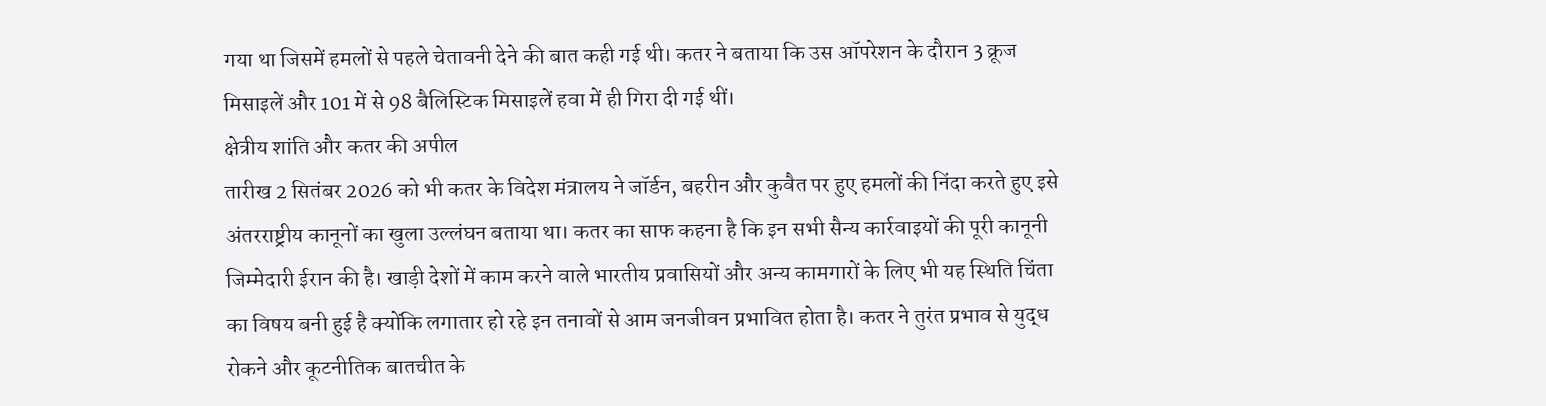गया था जिसमें हमलों से पहले चेतावनी देने की बात कही गई थी। कतर ने बताया कि उस ऑपरेशन के दौरान 3 क्रूज मिसाइलें और 101 में से 98 बैलिस्टिक मिसाइलें हवा में ही गिरा दी गई थीं।
क्षेत्रीय शांति और कतर की अपील
तारीख 2 सितंबर 2026 को भी कतर के विदेश मंत्रालय ने जॉर्डन, बहरीन और कुवैत पर हुए हमलों की निंदा करते हुए इसे अंतरराष्ट्रीय कानूनों का खुला उल्लंघन बताया था। कतर का साफ कहना है कि इन सभी सैन्य कार्रवाइयों की पूरी कानूनी जिम्मेदारी ईरान की है। खाड़ी देशों में काम करने वाले भारतीय प्रवासियों और अन्य कामगारों के लिए भी यह स्थिति चिंता का विषय बनी हुई है क्योंकि लगातार हो रहे इन तनावों से आम जनजीवन प्रभावित होता है। कतर ने तुरंत प्रभाव से युद्ध रोकने और कूटनीतिक बातचीत के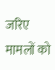जरिए मामलों को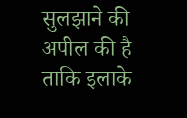सुलझाने की अपील की है ताकि इलाके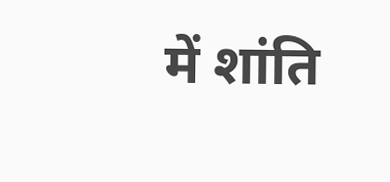में शांति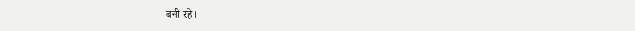बनी रहे।